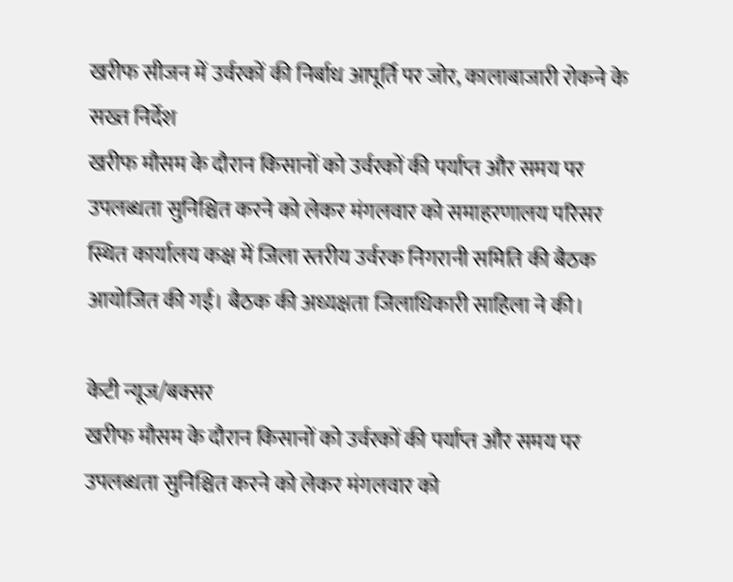खरीफ सीजन में उर्वरकों की निर्बाध आपूर्ति पर जोर, कालाबाजारी रोकने के सख्त निर्देश
खरीफ मौसम के दौरान किसानों को उर्वरकों की पर्याप्त और समय पर उपलब्धता सुनिश्चित करने को लेकर मंगलवार को समाहरणालय परिसर स्थित कार्यालय कक्ष में जिला स्तरीय उर्वरक निगरानी समिति की बैठक आयोजित की गई। बैठक की अध्यक्षता जिलाधिकारी साहिला ने की।

केटी न्यूज/बक्सर
खरीफ मौसम के दौरान किसानों को उर्वरकों की पर्याप्त और समय पर उपलब्धता सुनिश्चित करने को लेकर मंगलवार को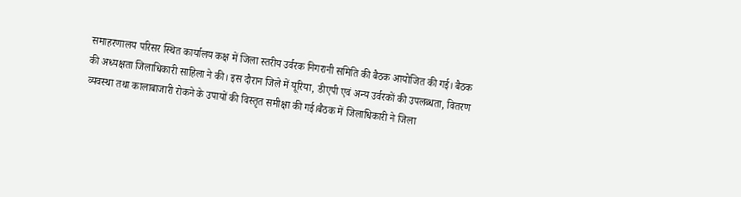समाहरणालय परिसर स्थित कार्यालय कक्ष में जिला स्तरीय उर्वरक निगरानी समिति की बैठक आयोजित की गई। बैठक की अध्यक्षता जिलाधिकारी साहिला ने की। इस दौरान जिले में यूरिया, डीएपी एवं अन्य उर्वरकों की उपलब्धता, वितरण व्यवस्था तथा कालाबाजारी रोकने के उपायों की विस्तृत समीक्षा की गई।बैठक में जिलाधिकारी ने जिला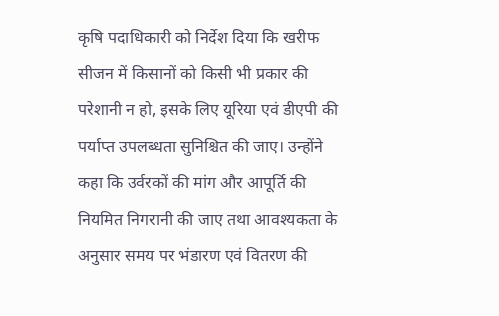कृषि पदाधिकारी को निर्देश दिया कि खरीफ सीजन में किसानों को किसी भी प्रकार की परेशानी न हो, इसके लिए यूरिया एवं डीएपी की पर्याप्त उपलब्धता सुनिश्चित की जाए। उन्होंने कहा कि उर्वरकों की मांग और आपूर्ति की नियमित निगरानी की जाए तथा आवश्यकता के अनुसार समय पर भंडारण एवं वितरण की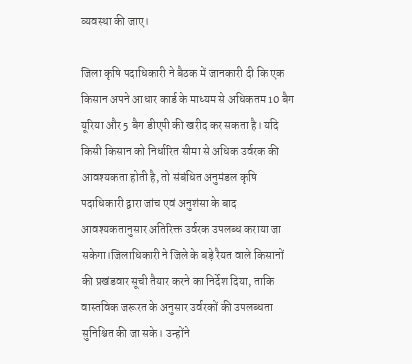व्यवस्था की जाए।

जिला कृषि पदाधिकारी ने बैठक में जानकारी दी कि एक किसान अपने आधार कार्ड के माध्यम से अधिकतम 10 बैग यूरिया और 5 बैग डीएपी की खरीद कर सकता है। यदि किसी किसान को निर्धारित सीमा से अधिक उर्वरक की आवश्यकता होती है, तो संबंधित अनुमंडल कृषि पदाधिकारी द्वारा जांच एवं अनुशंसा के बाद आवश्यकतानुसार अतिरिक्त उर्वरक उपलब्ध कराया जा सकेगा।जिलाधिकारी ने जिले के बड़े रैयत वाले किसानों की प्रखंडवार सूची तैयार करने का निर्देश दिया, ताकि वास्तविक जरूरत के अनुसार उर्वरकों की उपलब्धता सुनिश्चित की जा सके। उन्होंने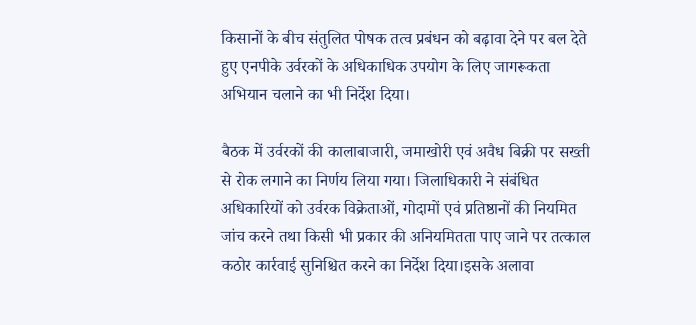किसानों के बीच संतुलित पोषक तत्व प्रबंधन को बढ़ावा देने पर बल देते हुए एनपीके उर्वरकों के अधिकाधिक उपयोग के लिए जागरूकता अभियान चलाने का भी निर्देश दिया।

बैठक में उर्वरकों की कालाबाजारी, जमाखोरी एवं अवैध बिक्री पर सख्ती से रोक लगाने का निर्णय लिया गया। जिलाधिकारी ने संबंधित अधिकारियों को उर्वरक विक्रेताओं, गोदामों एवं प्रतिष्ठानों की नियमित जांच करने तथा किसी भी प्रकार की अनियमितता पाए जाने पर तत्काल कठोर कार्रवाई सुनिश्चित करने का निर्देश दिया।इसके अलावा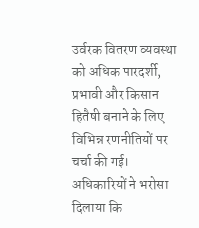उर्वरक वितरण व्यवस्था को अधिक पारदर्शी, प्रभावी और किसान हितैषी बनाने के लिए विभिन्न रणनीतियों पर चर्चा की गई। अधिकारियों ने भरोसा दिलाया कि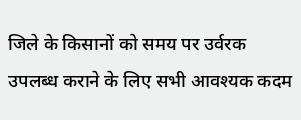जिले के किसानों को समय पर उर्वरक उपलब्ध कराने के लिए सभी आवश्यक कदम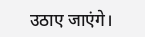उठाए जाएंगे।